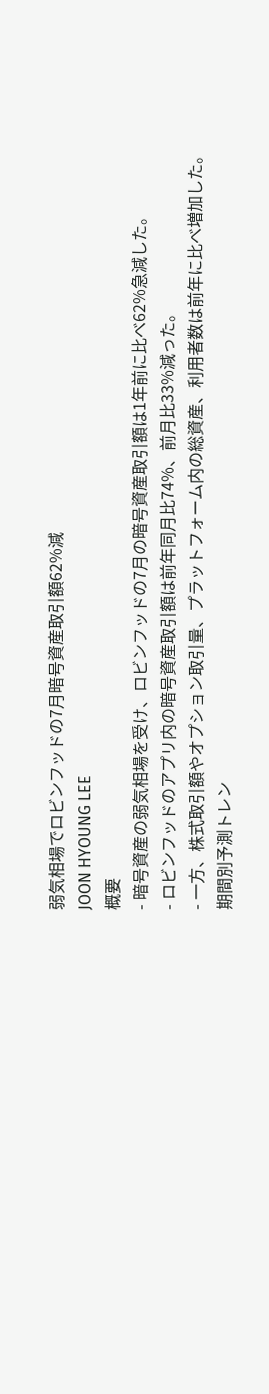弱気相場でロビンフッドの7月暗号資産取引額62%減
JOON HYOUNG LEE
概要
- 暗号資産の弱気相場を受け、ロビンフッドの7月の暗号資産取引額は1年前に比べ62%急減した。
- ロビンフッドのアプリ内の暗号資産取引額は前年同月比74%、前月比33%減った。
- 一方、株式取引額やオプション取引量、プラットフォーム内の総資産、利用者数は前年に比べ増加した。
期間別予測トレン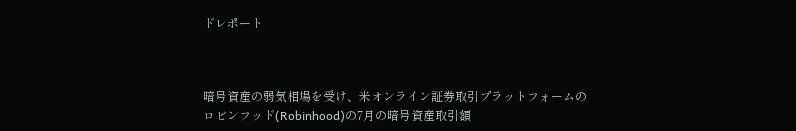ドレポート



暗号資産の弱気相場を受け、米オンライン証券取引プラットフォームのロビンフッド(Robinhood)の7月の暗号資産取引額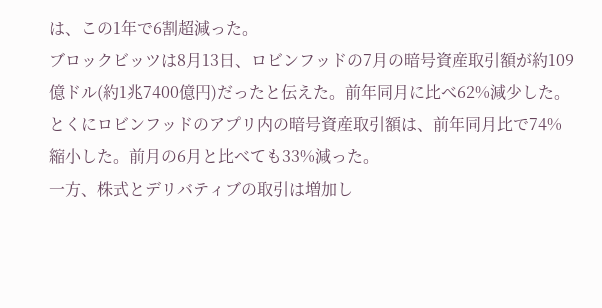は、この1年で6割超減った。
ブロックビッツは8月13日、ロビンフッドの7月の暗号資産取引額が約109億ドル(約1兆7400億円)だったと伝えた。前年同月に比べ62%減少した。
とくにロビンフッドのアプリ内の暗号資産取引額は、前年同月比で74%縮小した。前月の6月と比べても33%減った。
一方、株式とデリバティブの取引は増加し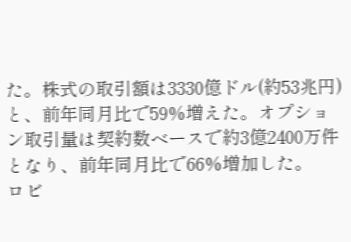た。株式の取引額は3330億ドル(約53兆円)と、前年同月比で59%増えた。オプション取引量は契約数ベースで約3億2400万件となり、前年同月比で66%増加した。
ロビ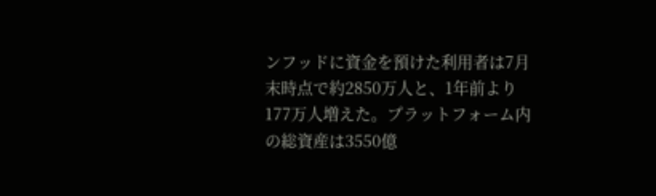ンフッドに資金を預けた利用者は7月末時点で約2850万人と、1年前より177万人増えた。プラットフォーム内の総資産は3550億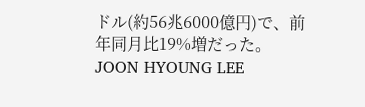ドル(約56兆6000億円)で、前年同月比19%増だった。
JOON HYOUNG LEE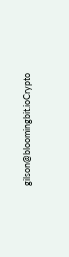gilson@bloomingbit.ioCrypto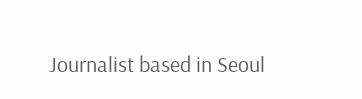Journalist based in Seoul